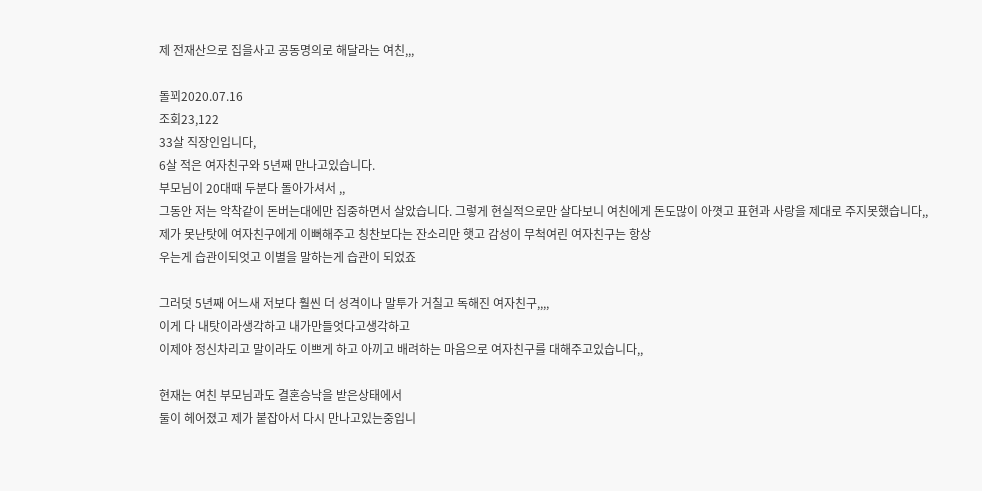제 전재산으로 집을사고 공동명의로 해달라는 여친,,,

돌꾀2020.07.16
조회23,122
33살 직장인입니다,
6살 적은 여자친구와 5년째 만나고있습니다.
부모님이 20대때 두분다 돌아가셔서 ,,
그동안 저는 악착같이 돈버는대에만 집중하면서 살았습니다. 그렇게 현실적으로만 살다보니 여친에게 돈도많이 아꼇고 표현과 사랑을 제대로 주지못했습니다,,
제가 못난탓에 여자친구에게 이뻐해주고 칭찬보다는 잔소리만 햇고 감성이 무척여린 여자친구는 항상
우는게 습관이되엇고 이별을 말하는게 습관이 되었죠

그러덧 5년째 어느새 저보다 훨씬 더 성격이나 말투가 거칠고 독해진 여자친구,,,,
이게 다 내탓이라생각하고 내가만들엇다고생각하고
이제야 정신차리고 말이라도 이쁘게 하고 아끼고 배려하는 마음으로 여자친구를 대해주고있습니다,,

현재는 여친 부모님과도 결혼승낙을 받은상태에서
둘이 헤어졌고 제가 붙잡아서 다시 만나고있는중입니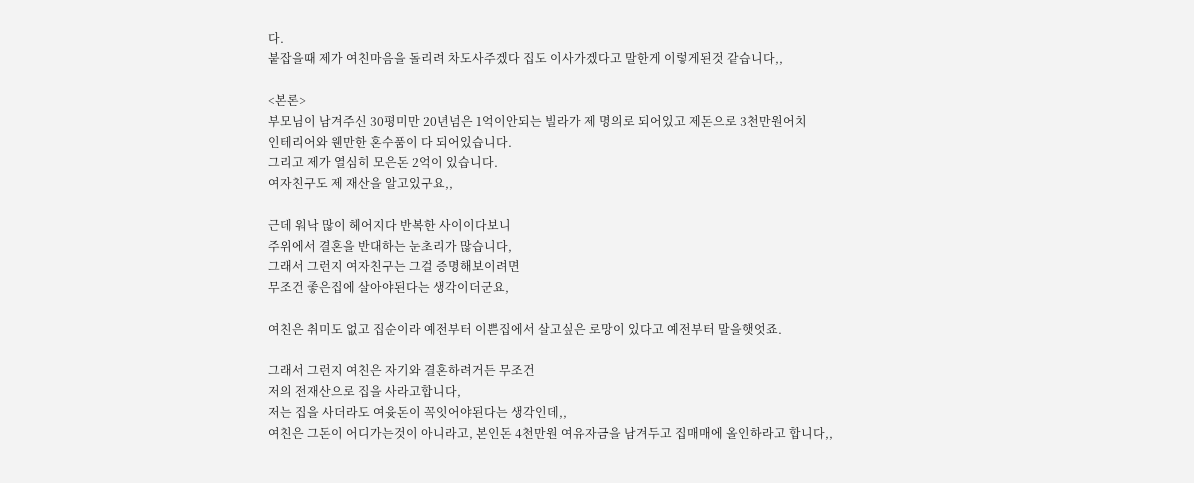다.
붙잡을때 제가 여친마음을 돌리려 차도사주겠다 집도 이사가겠다고 말한게 이렇게된것 같습니다,,

<본론>
부모님이 남겨주신 30평미만 20년넘은 1억이안되는 빌라가 제 명의로 되어있고 제돈으로 3천만원어치
인테리어와 웬만한 혼수품이 다 되어있습니다.
그리고 제가 열심히 모은돈 2억이 있습니다.
여자친구도 제 재산을 알고있구요,,

근데 워낙 많이 헤어지다 반복한 사이이다보니
주위에서 결혼을 반대하는 눈초리가 많습니다,
그래서 그런지 여자친구는 그걸 증명해보이려면
무조건 좋은집에 살아야된다는 생각이더군요,

여친은 취미도 없고 집순이라 예전부터 이쁜집에서 살고싶은 로망이 있다고 예전부터 말을햇엇죠.

그래서 그런지 여친은 자기와 결혼하려거든 무조건
저의 전재산으로 집을 사라고합니다,
저는 집을 사더라도 여윳돈이 꼭잇어야된다는 생각인데,,
여친은 그돈이 어디가는것이 아니라고, 본인돈 4천만원 여유자금을 남겨두고 집매매에 올인하라고 합니다,,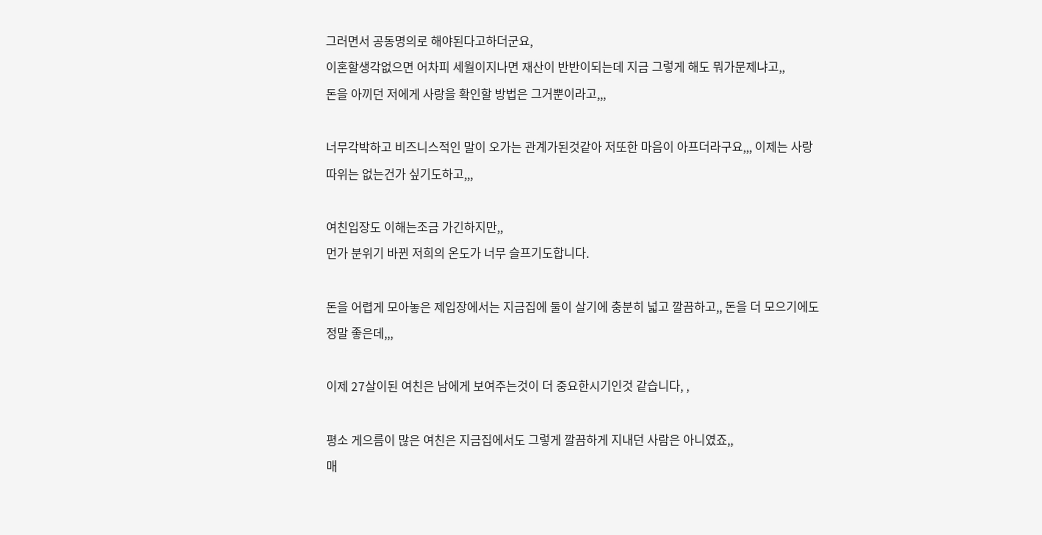그러면서 공동명의로 해야된다고하더군요,
이혼할생각없으면 어차피 세월이지나면 재산이 반반이되는데 지금 그렇게 해도 뭐가문제냐고,,
돈을 아끼던 저에게 사랑을 확인할 방법은 그거뿐이라고,,,

너무각박하고 비즈니스적인 말이 오가는 관계가된것같아 저또한 마음이 아프더라구요,,, 이제는 사랑따위는 없는건가 싶기도하고,,,

여친입장도 이해는조금 가긴하지만,,
먼가 분위기 바뀐 저희의 온도가 너무 슬프기도합니다.

돈을 어렵게 모아놓은 제입장에서는 지금집에 둘이 살기에 충분히 넓고 깔끔하고,, 돈을 더 모으기에도 정말 좋은데,,,

이제 27살이된 여친은 남에게 보여주는것이 더 중요한시기인것 같습니다, ,

평소 게으름이 많은 여친은 지금집에서도 그렇게 깔끔하게 지내던 사람은 아니였죠,,
매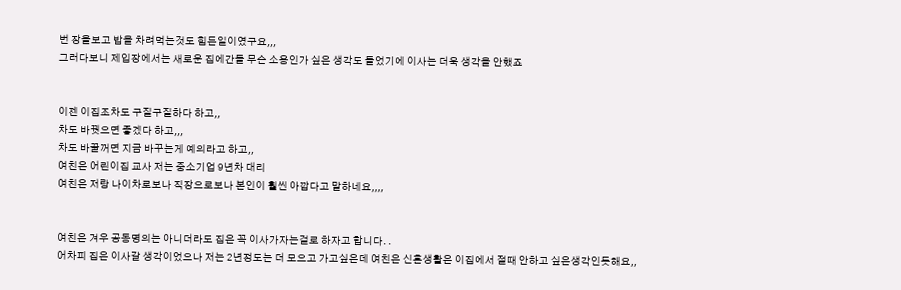번 장을보고 밥을 차려먹는것도 힘든일이였구요,,,
그러다보니 제입장에서는 새로운 집에간들 무슨 소용인가 싶은 생각도 들었기에 이사는 더욱 생각을 안했죠


이젠 이집조차도 구질구질하다 하고,,
차도 바꿧으면 좋겠다 하고,,,
차도 바꿀꺼면 지금 바꾸는게 예의라고 하고,,
여친은 어린이집 교사 저는 중소기업 9년차 대리
여친은 저랑 나이차로보나 직장으로보나 본인이 훨씬 아깝다고 말하네요,,,,


여친은 겨우 공동명의는 아니더라도 집은 꼭 이사가자는걸로 하자고 합니다. .
어차피 집은 이사갈 생각이었으나 저는 2년정도는 더 모으고 가고싶은데 여친은 신혼생활은 이집에서 절때 안하고 싶은생각인듯해요,,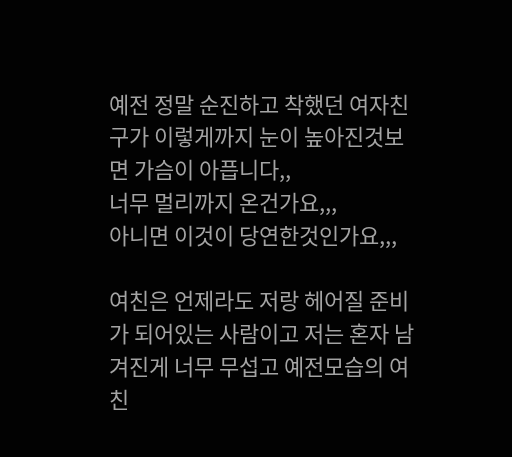예전 정말 순진하고 착했던 여자친구가 이렇게까지 눈이 높아진것보면 가슴이 아픕니다,,
너무 멀리까지 온건가요,,,
아니면 이것이 당연한것인가요,,,

여친은 언제라도 저랑 헤어질 준비가 되어있는 사람이고 저는 혼자 남겨진게 너무 무섭고 예전모습의 여친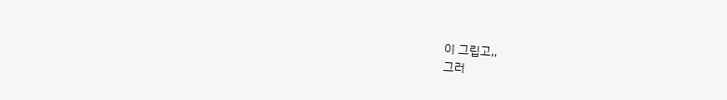이 그립고,,
그러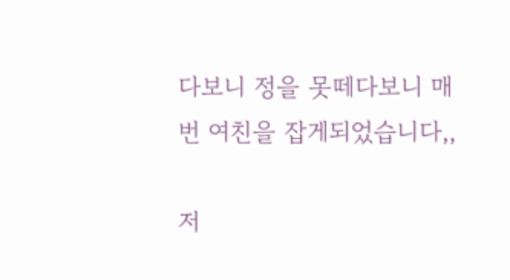다보니 정을 못떼다보니 매번 여친을 잡게되었습니다,,

저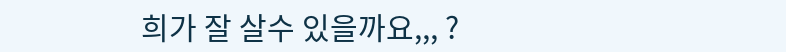희가 잘 살수 있을까요,,, ?